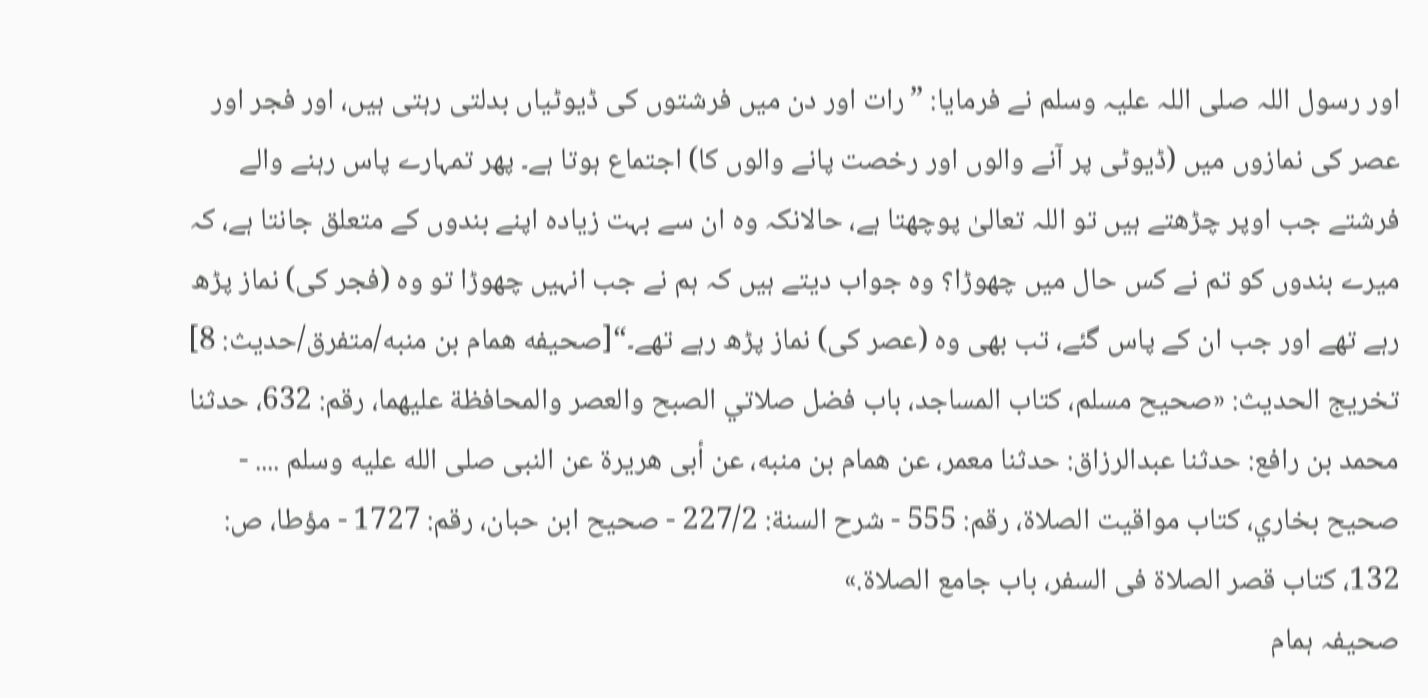اور رسول اللہ صلی اللہ علیہ وسلم نے فرمایا: ”رات اور دن میں فرشتوں کی ڈیوٹیاں بدلتی رہتی ہیں، اور فجر اور عصر کی نمازوں میں (ڈیوٹی پر آنے والوں اور رخصت پانے والوں کا) اجتماع ہوتا ہے۔ پھر تمہارے پاس رہنے والے فرشتے جب اوپر چڑھتے ہیں تو اللہ تعالیٰ پوچھتا ہے، حالانکہ وہ ان سے بہت زیادہ اپنے بندوں کے متعلق جانتا ہے، کہ میرے بندوں کو تم نے کس حال میں چھوڑا؟ وہ جواب دیتے ہیں کہ ہم نے جب انہیں چھوڑا تو وہ (فجر کی) نماز پڑھ رہے تھے اور جب ان کے پاس گئے، تب بھی وہ (عصر کی) نماز پڑھ رہے تھے۔“[صحيفه همام بن منبه/متفرق/حدیث: 8]
تخریج الحدیث: «صحيح مسلم، كتاب المساجد، باب فضل صلاتي الصبح والعصر والمحافظة عليهما، رقم: 632، حدثنا محمد بن رافع: حدثنا عبدالرزاق: حدثنا معمر، عن همام بن منبه، عن أبى هريرة عن النبى صلى الله عليه وسلم .... - صحيح بخاري، كتاب مواقيت الصلاة، رقم: 555 - شرح السنة: 227/2 - صحيح ابن حبان، رقم: 1727 - مؤطا، ص: 132، كتاب قصر الصلاة فى السفر، باب جامع الصلاة.»
صحیفہ ہمام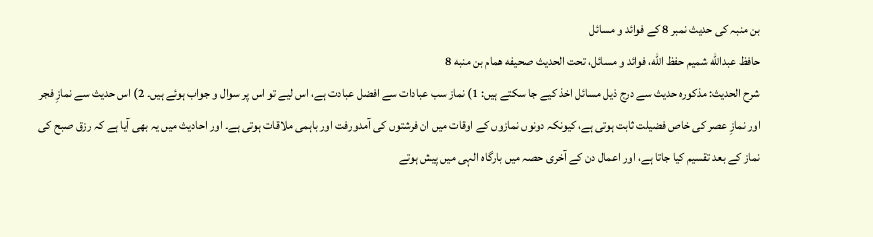بن منبہ کی حدیث نمبر 8 کے فوائد و مسائل
حافظ عبدالله شميم حفظ الله، فوائد و مسائل، تحت الحديث صحيفه همام بن منبه 8
شرح الحدیث: مذکورہ حدیث سے درج ذیل مسائل اخذ کیے جا سکتے ہیں: 1) نماز سب عبادات سے افضل عبادت ہے، اس لیے تو اس پر سوال و جواب ہوئے ہیں۔ 2) اس حدیث سے نمازِ فجر اور نمازِ عصر کی خاص فضیلت ثابت ہوتی ہے، کیونکہ دونوں نمازوں کے اوقات میں ان فرشتوں کی آمدورفت اور باہمی ملاقات ہوتی ہے۔ اور احادیث میں یہ بھی آیا ہے کہ رزق صبح کی نماز کے بعد تقسیم کیا جاتا ہے، اور اعمال دن کے آخری حصہ میں بارگاہ الہی میں پیش ہوتے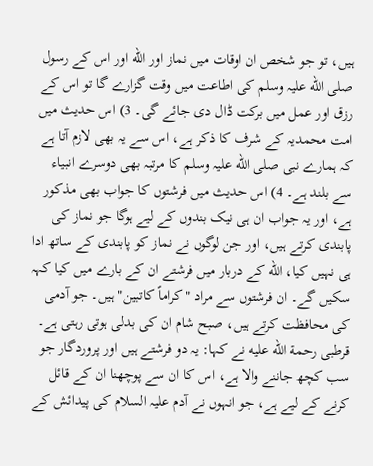ہیں، تو جو شخص ان اوقات میں نماز اور الله اور اس کے رسول صلی الله علیہ وسلم کی اطاعت میں وقت گزارے گا تو اس کے رزق اور عمل میں برکت ڈال دی جائے گی۔ 3) اس حدیث میں امت محمدیہ کے شرف کا ذکر ہے، اس سے یہ بھی لازم آتا ہے کہ ہمارے نبی صلی الله علیہ وسلم کا مرتبہ بھی دوسرے انبیاء سے بلند ہے۔ 4) اس حدیث میں فرشتوں کا جواب بھی مذکور ہے، اور یہ جواب ان ہی نیک بندوں کے لیے ہوگا جو نماز کی پابندی کرتے ہیں، اور جن لوگوں نے نماز کو پابندی کے ساتھ ادا ہی نہیں کیا، الله کے دربار میں فرشتے ان کے بارے میں کیا کہہ سکیں گے۔ ان فرشتوں سے مراد "کراماً کاتبین" ہیں۔ جو آدمی کی محافظت کرتے ہیں، صبح شام ان کی بدلی ہوتی رہتی ہے۔ قرطبی رحمة الله عليه نے کہا: یہ دو فرشتے ہیں اور پروردگار جو سب کچھ جاننے والا ہے، اس کا ان سے پوچھنا ان کے قائل کرنے کے لیے ہے، جو انہوں نے آدم علیہ السلام کی پیدائش کے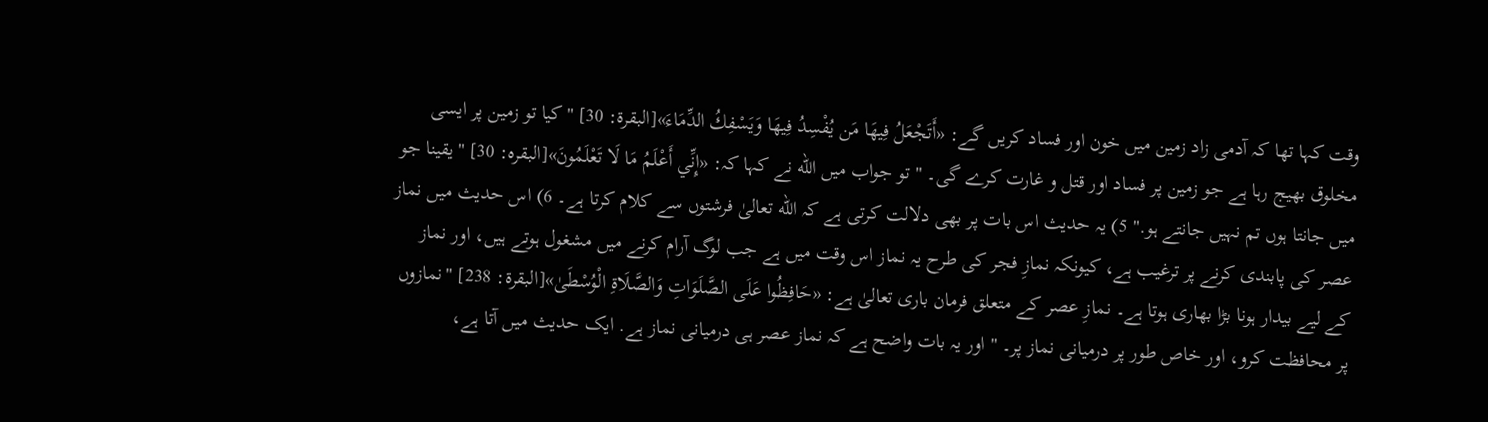وقت کہا تھا کہ آدمی زاد زمین میں خون اور فساد کریں گے: «أَتَجْعَلُ فِيهَا مَن يُفْسِدُ فِيهَا وَيَسْفِكُ الدِّمَاءَ»[البقرة: 30] "کیا تو زمین پر ایسی مخلوق بھیج رہا ہے جو زمین پر فساد اور قتل و غارت کرے گی۔ " تو جواب میں الله نے کہا کہ: «إِنِّي أَعْلَمُ مَا لَا تَعْلَمُونَ»[البقره: 30] "یقینا جو میں جانتا ہوں تم نہیں جانتے ہو." 5) یہ حدیث اس بات پر بھی دلالت کرتی ہے کہ الله تعالیٰ فرشتوں سے کلام کرتا ہے۔ 6) اس حدیث میں نماز عصر کی پابندی کرنے پر ترغیب ہے، کیونکہ نمازِ فجر کی طرح یہ نماز اس وقت میں ہے جب لوگ آرام کرنے میں مشغول ہوتے ہیں، اور نماز کے لیے بیدار ہونا بڑا بھاری ہوتا ہے۔ نمازِ عصر کے متعلق فرمان باری تعالیٰ ہے: «حَافِظُوا عَلَى الصَّلَوَاتِ وَالصَّلَاةِ الْوُسْطَىٰ»[البقرة: 238] "نمازوں پر محافظت کرو، اور خاص طور پر درمیانی نماز پر۔ " اور یہ بات واضح ہے کہ نماز عصر ہی درمیانی نماز ہے. ایک حدیث میں آتا ہے،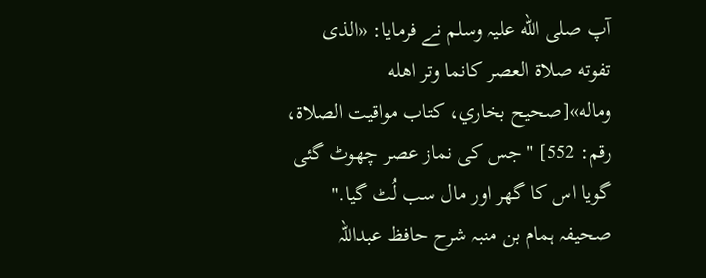آپ صلی الله علیہ وسلم نے فرمایا: «الذى تفوته صلاة العصر كانما وتر اهله وماله»[صحيح بخاري، كتاب مواقيت الصلاة، رقم: 552] "جس کی نماز عصر چھوٹ گئی گویا اس کا گھر اور مال سب لُٹ گیا."
صحیفہ ہمام بن منبہ شرح حافظ عبداللہ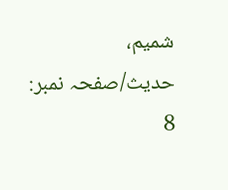شمیم، حدیث/صفحہ نمبر: 8